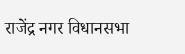राजेंद्र नगर विधानसभा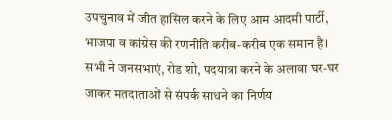उपचुनाव में जीत हासिल करने के लिए आम आदमी पार्टी, भाजपा व कांग्रेस की रणनीति करीब-करीब एक समान है। सभी ने जनसभाएं, रोड शो, पदयात्रा करने के अलावा घर-घर जाकर मतदाताओं से संपर्क साधने का निर्णय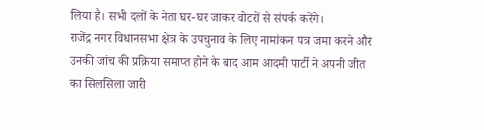लिया है। सभी दलों के नेता घर-घर जाकर वोटरों से संपर्क करेंगे।
राजेंद्र नगर विधानसभा क्षेत्र के उपचुनाव के लिए नामांकन पत्र जमा करने और उनकी जांच की प्रक्रिया समाप्त होने के बाद आम आदमी पार्टी ने अपनी जीत का सिलसिला जारी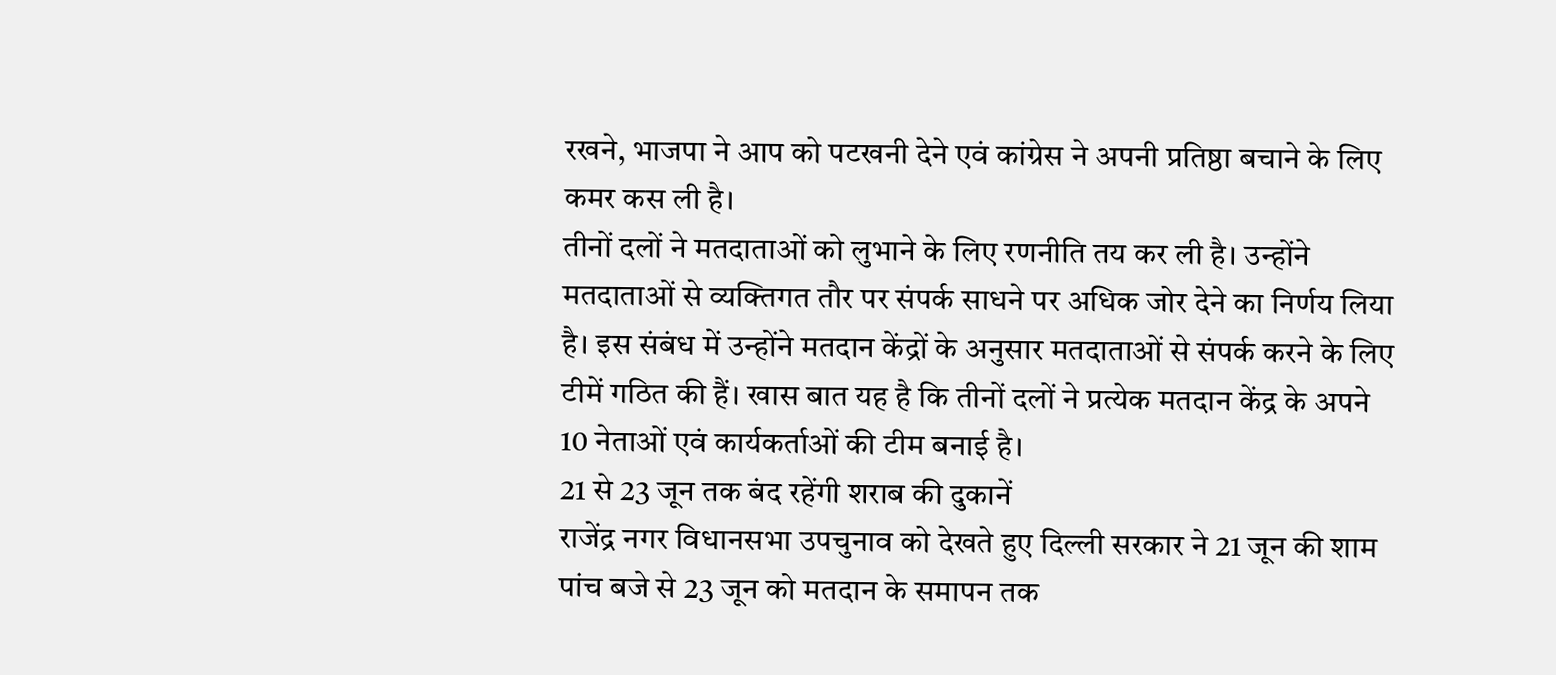रखने, भाजपा ने आप को पटखनी देने एवं कांग्रेस ने अपनी प्रतिष्ठा बचाने के लिए कमर कस ली है।
तीनों दलों ने मतदाताओं को लुभाने के लिए रणनीति तय कर ली है। उन्होंने मतदाताओं से व्यक्तिगत तौर पर संपर्क साधने पर अधिक जोर देने का निर्णय लिया है। इस संबंध में उन्होंने मतदान केंद्रों के अनुसार मतदाताओं से संपर्क करने के लिए टीमें गठित की हैं। खास बात यह है कि तीनों दलों ने प्रत्येक मतदान केंद्र के अपने 10 नेताओं एवं कार्यकर्ताओं की टीम बनाई है।
21 से 23 जून तक बंद रहेंगी शराब की दुकानें
राजेंद्र नगर विधानसभा उपचुनाव को देखते हुए दिल्ली सरकार ने 21 जून की शाम पांच बजे से 23 जून को मतदान के समापन तक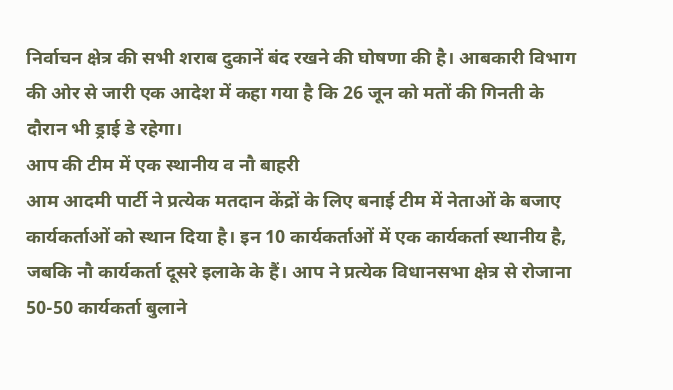निर्वाचन क्षेत्र की सभी शराब दुकानें बंद रखने की घोषणा की है। आबकारी विभाग की ओर से जारी एक आदेश में कहा गया है कि 26 जून को मतों की गिनती के दौरान भी ड्राई डे रहेगा।
आप की टीम में एक स्थानीय व नौ बाहरी
आम आदमी पार्टी ने प्रत्येक मतदान केंद्रों के लिए बनाई टीम में नेताओं के बजाए कार्यकर्ताओं को स्थान दिया है। इन 10 कार्यकर्ताओं में एक कार्यकर्ता स्थानीय है, जबकि नौ कार्यकर्ता दूसरे इलाके के हैं। आप ने प्रत्येक विधानसभा क्षेत्र से रोजाना 50-50 कार्यकर्ता बुलाने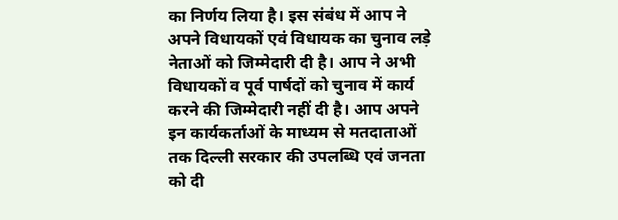का निर्णय लिया है। इस संबंध में आप ने अपने विधायकों एवं विधायक का चुनाव लड़े नेताओं को जिम्मेदारी दी है। आप ने अभी विधायकों व पूर्व पार्षदों को चुनाव में कार्य करने की जिम्मेदारी नहीं दी है। आप अपने इन कार्यकर्ताओं के माध्यम से मतदाताओं तक दिल्ली सरकार की उपलब्धि एवं जनता को दी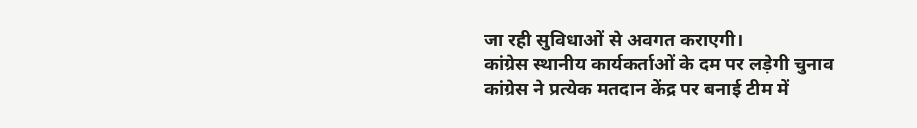जा रही सुविधाओं से अवगत कराएगी।
कांग्रेस स्थानीय कार्यकर्ताओं के दम पर लड़ेगी चुनाव
कांग्रेस ने प्रत्येक मतदान केंद्र पर बनाई टीम में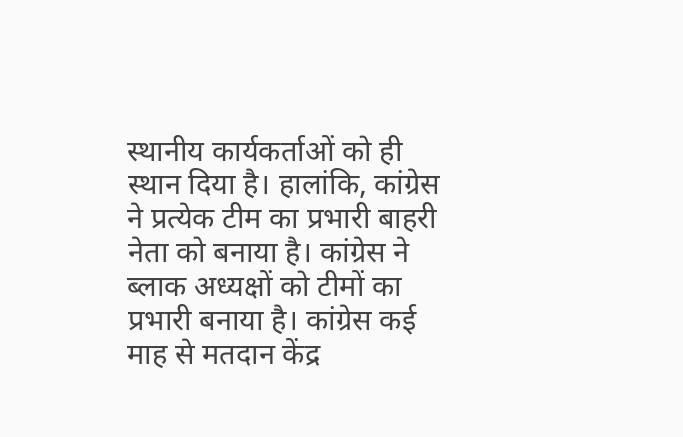स्थानीय कार्यकर्ताओं को ही स्थान दिया है। हालांकि, कांग्रेस ने प्रत्येक टीम का प्रभारी बाहरी नेता को बनाया है। कांग्रेस ने ब्लाक अध्यक्षों को टीमों का प्रभारी बनाया है। कांग्रेस कई माह से मतदान केंद्र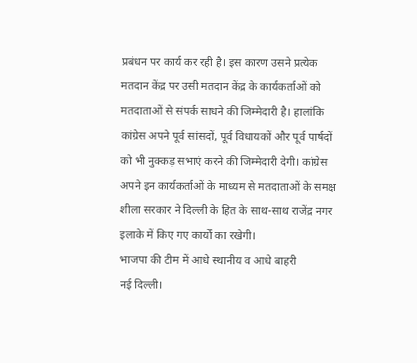प्रबंधन पर कार्य कर रही है। इस कारण उसने प्रत्येक मतदान केंद्र पर उसी मतदान केंद्र के कार्यकर्ताओं को मतदाताओं से संपर्क साधने की जिम्मेदारी है। हालांकि कांग्रेस अपने पूर्व सांसदों, पूर्व विधायकों और पूर्व पार्षदों को भी नुक्कड़ सभाएं करने की जिम्मेदारी देगी। कांग्रेस अपने इन कार्यकर्ताओं के माध्यम से मतदाताओं के समक्ष शीला सरकार ने दिल्ली के हित के साथ-साथ राजेंद्र नगर इलाके में किए गए कार्यों का रखेगी।
भाजपा की टीम में आधे स्थानीय व आधे बाहरी
नई दिल्ली।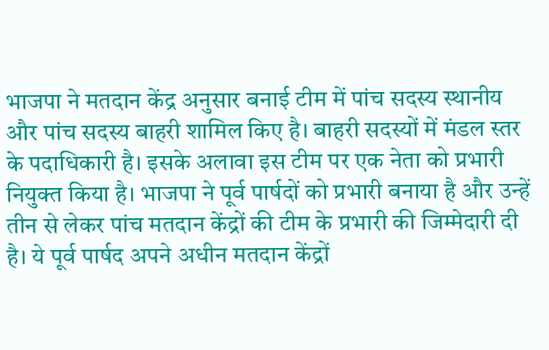भाजपा ने मतदान केंद्र अनुसार बनाई टीम में पांच सदस्य स्थानीय और पांच सदस्य बाहरी शामिल किए है। बाहरी सदस्यों में मंडल स्तर के पदाधिकारी है। इसके अलावा इस टीम पर एक नेता को प्रभारी नियुक्त किया है। भाजपा ने पूर्व पार्षदों को प्रभारी बनाया है और उन्हें तीन से लेकर पांच मतदान केंद्रों की टीम के प्रभारी की जिम्मेदारी दी है। ये पूर्व पार्षद अपने अधीन मतदान केंद्रों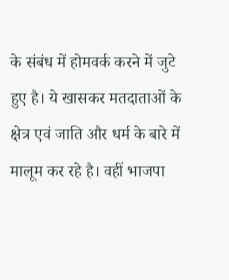के संबंध में होमवर्क करने में जुटे हुए है। ये खासकर मतदाताओं के क्षेत्र एवं जाति और धर्म के बारे में मालूम कर रहे है। वहीं भाजपा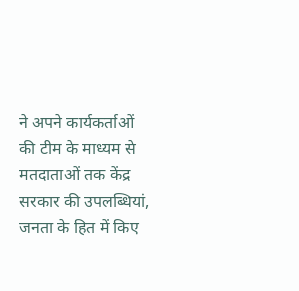ने अपने कार्यकर्ताओं की टीम के माध्यम से मतदाताओं तक केंद्र सरकार की उपलब्धियां, जनता के हित में किए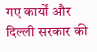गए कार्यों और दिल्ली सरकार की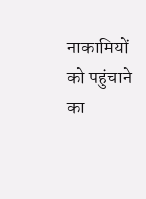नाकामियों को पहुंचाने का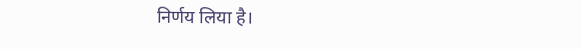निर्णय लिया है।